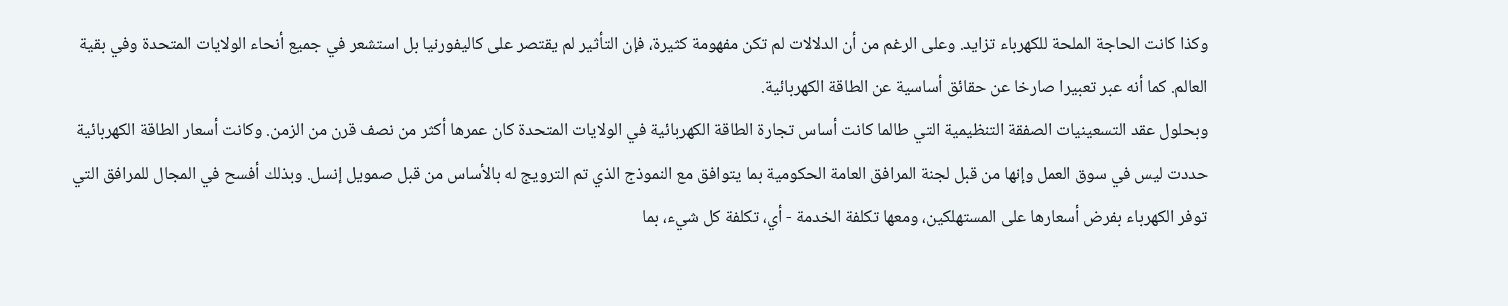وكذا كانت الحاجة الملحة للكهرباء تزايد. وعلى الرغم من أن الدلالات لم تكن مفهومة كثيرة، فإن التأثير لم يقتصر على كاليفورنيا بل استشعر في جميع أنحاء الولايات المتحدة وفي بقية العالم. كما أنه عبر تعبيرا صارخا عن حقائق أساسية عن الطاقة الكهربائية.
وبحلول عقد التسعينيات الصفقة التنظيمية التي طالما كانت أساس تجارة الطاقة الكهربائية في الولايات المتحدة كان عمرها أكثر من نصف قرن من الزمن. وكانت أسعار الطاقة الكهربائية حددت ليس في سوق العمل وإنها من قبل لجنة المرافق العامة الحكومية بما يتوافق مع النموذج الذي تم الترويج له بالأساس من قبل صمويل إنسل. وبذلك أفسح في المجال للمرافق التي توفر الكهرباء بفرض أسعارها على المستهلكين، ومعها تكلفة الخدمة - أي، تكلفة كل شيء، بما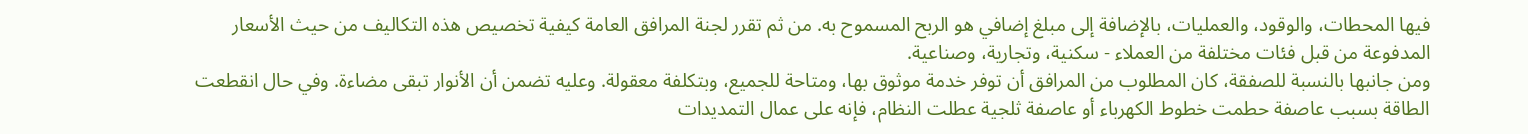فيها المحطات، والوقود، والعمليات، بالإضافة إلى مبلغ إضافي هو الربح المسموح به. من ثم تقرر لجنة المرافق العامة كيفية تخصيص هذه التكاليف من حيث الأسعار المدفوعة من قبل فئات مختلفة من العملاء - سكنية، وتجارية، وصناعية.
ومن جانبها بالنسبة للصفقة، كان المطلوب من المرافق أن توفر خدمة موثوق بها، ومتاحة للجميع، وبتكلفة معقولة. وعليه تضمن أن الأنوار تبقى مضاءة. وفي حال انقطعت الطاقة بسبب عاصفة حطمت خطوط الكهرباء أو عاصفة ثلجية عطلت النظام، فإنه على عمال التمديدات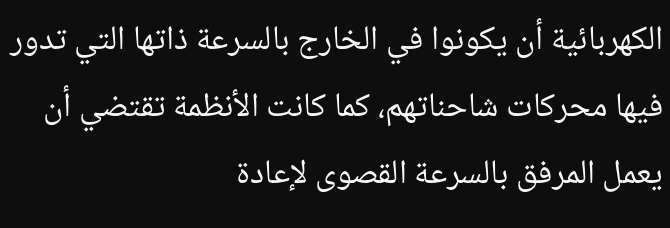الكهربائية أن يكونوا في الخارج بالسرعة ذاتها التي تدور فيها محركات شاحناتهم، كما كانت الأنظمة تقتضي أن يعمل المرفق بالسرعة القصوى لإعادة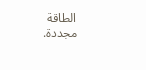الطاقة مجددة.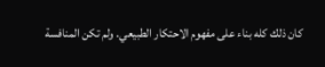كان ذلك كله بناء على مفهوم الاحتكار الطبيعي. ولم تكن المنافسة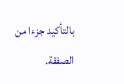بالتأكيد جزءا من الصفقة.